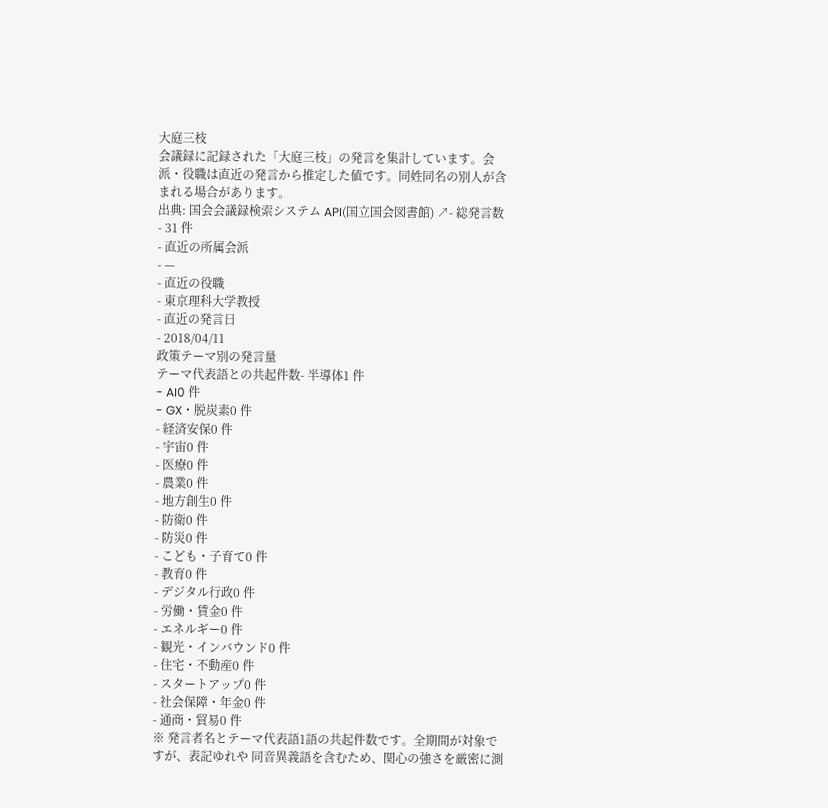大庭三枝
会議録に記録された「大庭三枝」の発言を集計しています。会派・役職は直近の発言から推定した値です。同姓同名の別人が含まれる場合があります。
出典: 国会会議録検索システム API(国立国会図書館) ↗- 総発言数
- 31 件
- 直近の所属会派
- —
- 直近の役職
- 東京理科大学教授
- 直近の発言日
- 2018/04/11
政策テーマ別の発言量
テーマ代表語との共起件数- 半導体1 件
- AI0 件
- GX・脱炭素0 件
- 経済安保0 件
- 宇宙0 件
- 医療0 件
- 農業0 件
- 地方創生0 件
- 防衛0 件
- 防災0 件
- こども・子育て0 件
- 教育0 件
- デジタル行政0 件
- 労働・賃金0 件
- エネルギー0 件
- 観光・インバウンド0 件
- 住宅・不動産0 件
- スタートアップ0 件
- 社会保障・年金0 件
- 通商・貿易0 件
※ 発言者名とテーマ代表語1語の共起件数です。全期間が対象ですが、表記ゆれや 同音異義語を含むため、関心の強さを厳密に測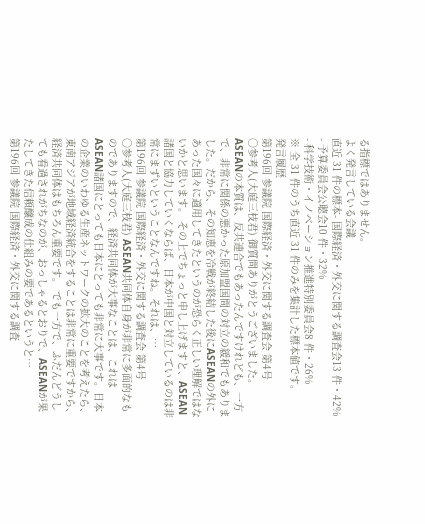る指標ではありません。
よく発言している会議
直近 31 件の標本- 国際経済・外交に関する調査会13 件・42%
- 予算委員会公聴会10 件・32%
- 科学技術・イノベーション推進特別委員会8 件・26%
※ 全 31 件のうち直近 31 件のみを集計した標本値です。
発言履歴
第196回 参議院 国際経済・外交に関する調査会 第4号
○参考人(大庭三枝君) 御質問ありがとうございました。 ASEANの本質は、反共連合でもあったんですけれども、一方で、非常に関係の悪かった原加盟国間の対立の緩和でもありました。だから、その知恵を冷戦が終結した後にASEANの外にあった国々に適用してきたというのが恐らく正しい理解ではないかと思います。 その上でちょっと申し上げますと、ASEAN諸国と協力していくならば、日本が中国と対立しているのは非常にまずいということなんですね。それは、…
第196回 参議院 国際経済・外交に関する調査会 第4号
○参考人(大庭三枝君) ASEAN共同体自身が非常に多面的なものでありますので、経済共同体が大事なことは、これはASEAN諸国にとっても日本にとっても非常に大事です。日本の企業のいわゆる生産ネットワークの拡大のことを考えたら、東南アジアが地域経済統合をすることは非常に重要ですから、経済共同体はもちろん重要です。 でも一方で、ふだんどうしても看過されがちなのが、おっしゃるとおりで、ASEANが果たしてきた信頼醸成の仕組みの要であるというと…
第196回 参議院 国際経済・外交に関する調査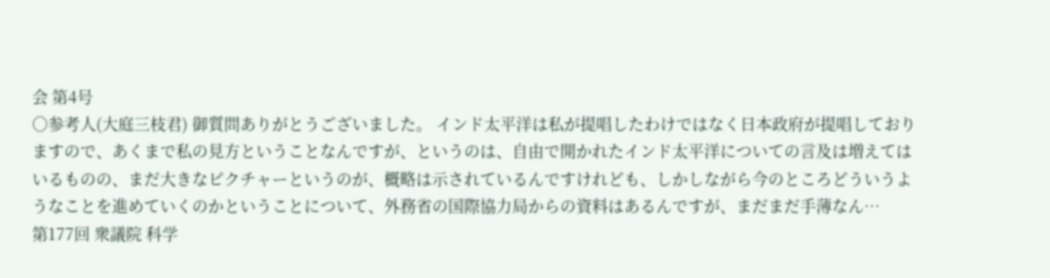会 第4号
○参考人(大庭三枝君) 御質問ありがとうございました。 インド太平洋は私が提唱したわけではなく日本政府が提唱しておりますので、あくまで私の見方ということなんですが、というのは、自由で開かれたインド太平洋についての言及は増えてはいるものの、まだ大きなピクチャーというのが、概略は示されているんですけれども、しかしながら今のところどういうようなことを進めていくのかということについて、外務省の国際協力局からの資料はあるんですが、まだまだ手薄なん…
第177回 衆議院 科学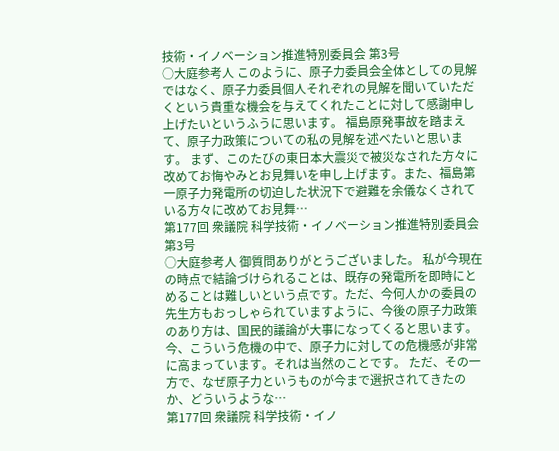技術・イノベーション推進特別委員会 第3号
○大庭参考人 このように、原子力委員会全体としての見解ではなく、原子力委員個人それぞれの見解を聞いていただくという貴重な機会を与えてくれたことに対して感謝申し上げたいというふうに思います。 福島原発事故を踏まえて、原子力政策についての私の見解を述べたいと思います。 まず、このたびの東日本大震災で被災なされた方々に改めてお悔やみとお見舞いを申し上げます。また、福島第一原子力発電所の切迫した状況下で避難を余儀なくされている方々に改めてお見舞…
第177回 衆議院 科学技術・イノベーション推進特別委員会 第3号
○大庭参考人 御質問ありがとうございました。 私が今現在の時点で結論づけられることは、既存の発電所を即時にとめることは難しいという点です。ただ、今何人かの委員の先生方もおっしゃられていますように、今後の原子力政策のあり方は、国民的議論が大事になってくると思います。 今、こういう危機の中で、原子力に対しての危機感が非常に高まっています。それは当然のことです。 ただ、その一方で、なぜ原子力というものが今まで選択されてきたのか、どういうような…
第177回 衆議院 科学技術・イノ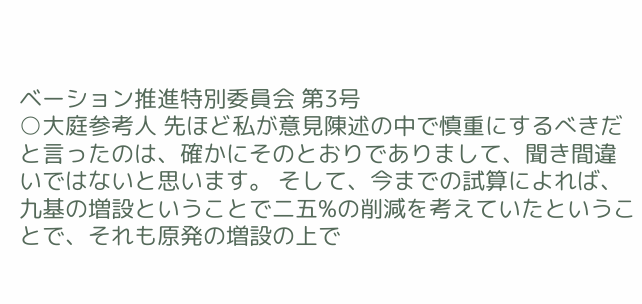ベーション推進特別委員会 第3号
○大庭参考人 先ほど私が意見陳述の中で慎重にするべきだと言ったのは、確かにそのとおりでありまして、聞き間違いではないと思います。 そして、今までの試算によれば、九基の増設ということで二五%の削減を考えていたということで、それも原発の増設の上で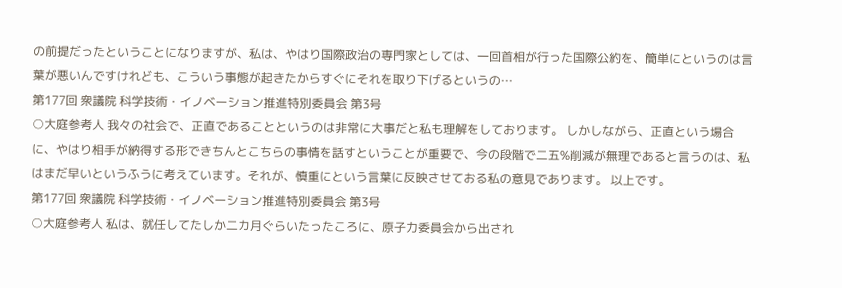の前提だったということになりますが、私は、やはり国際政治の専門家としては、一回首相が行った国際公約を、簡単にというのは言葉が悪いんですけれども、こういう事態が起きたからすぐにそれを取り下げるというの…
第177回 衆議院 科学技術・イノベーション推進特別委員会 第3号
○大庭参考人 我々の社会で、正直であることというのは非常に大事だと私も理解をしております。 しかしながら、正直という場合に、やはり相手が納得する形できちんとこちらの事情を話すということが重要で、今の段階で二五%削減が無理であると言うのは、私はまだ早いというふうに考えています。それが、慎重にという言葉に反映させておる私の意見であります。 以上です。
第177回 衆議院 科学技術・イノベーション推進特別委員会 第3号
○大庭参考人 私は、就任してたしか二カ月ぐらいたったころに、原子力委員会から出され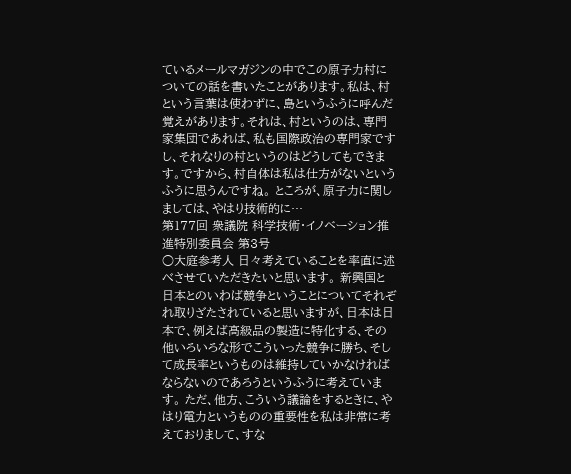ているメールマガジンの中でこの原子力村についての話を書いたことがあります。私は、村という言葉は使わずに、島というふうに呼んだ覚えがあります。それは、村というのは、専門家集団であれば、私も国際政治の専門家ですし、それなりの村というのはどうしてもできます。ですから、村自体は私は仕方がないというふうに思うんですね。 ところが、原子力に関しましては、やはり技術的に…
第177回 衆議院 科学技術・イノベーション推進特別委員会 第3号
○大庭参考人 日々考えていることを率直に述べさせていただきたいと思います。 新興国と日本とのいわば競争ということについてそれぞれ取りざたされていると思いますが、日本は日本で、例えば高級品の製造に特化する、その他いろいろな形でこういった競争に勝ち、そして成長率というものは維持していかなければならないのであろうというふうに考えています。 ただ、他方、こういう議論をするときに、やはり電力というものの重要性を私は非常に考えておりまして、すな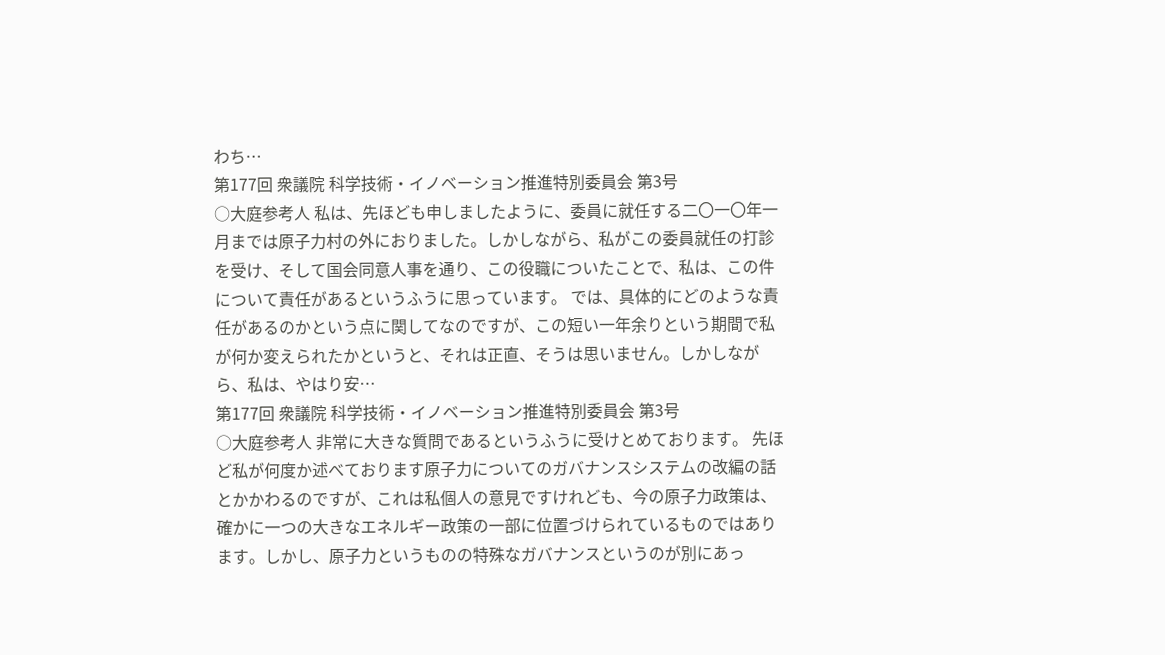わち…
第177回 衆議院 科学技術・イノベーション推進特別委員会 第3号
○大庭参考人 私は、先ほども申しましたように、委員に就任する二〇一〇年一月までは原子力村の外におりました。しかしながら、私がこの委員就任の打診を受け、そして国会同意人事を通り、この役職についたことで、私は、この件について責任があるというふうに思っています。 では、具体的にどのような責任があるのかという点に関してなのですが、この短い一年余りという期間で私が何か変えられたかというと、それは正直、そうは思いません。しかしながら、私は、やはり安…
第177回 衆議院 科学技術・イノベーション推進特別委員会 第3号
○大庭参考人 非常に大きな質問であるというふうに受けとめております。 先ほど私が何度か述べております原子力についてのガバナンスシステムの改編の話とかかわるのですが、これは私個人の意見ですけれども、今の原子力政策は、確かに一つの大きなエネルギー政策の一部に位置づけられているものではあります。しかし、原子力というものの特殊なガバナンスというのが別にあっ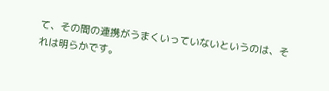て、その間の連携がうまくいっていないというのは、それは明らかです。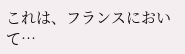これは、フランスにおいて…